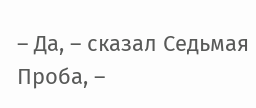– Да, – сказал Седьмая Проба, –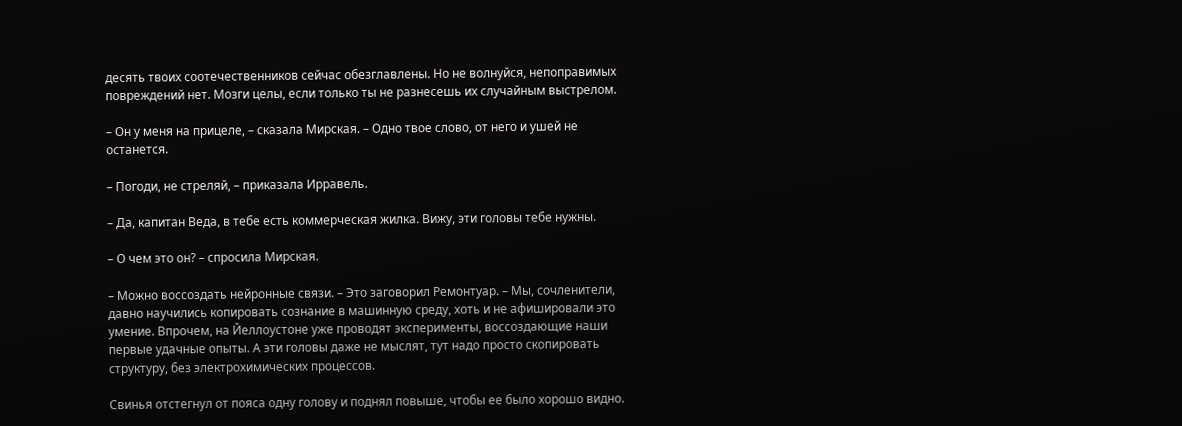десять твоих соотечественников сейчас обезглавлены. Но не волнуйся, непоправимых повреждений нет. Мозги целы, если только ты не разнесешь их случайным выстрелом.

– Он у меня на прицеле, – сказала Мирская. – Одно твое слово, от него и ушей не останется.

– Погоди, не стреляй, – приказала Ирравель.

– Да, капитан Веда, в тебе есть коммерческая жилка. Вижу, эти головы тебе нужны.

– О чем это он? – спросила Мирская.

– Можно воссоздать нейронные связи. – Это заговорил Ремонтуар. – Мы, сочленители, давно научились копировать сознание в машинную среду, хоть и не афишировали это умение. Впрочем, на Йеллоустоне уже проводят эксперименты, воссоздающие наши первые удачные опыты. А эти головы даже не мыслят, тут надо просто скопировать структуру, без электрохимических процессов.

Свинья отстегнул от пояса одну голову и поднял повыше, чтобы ее было хорошо видно.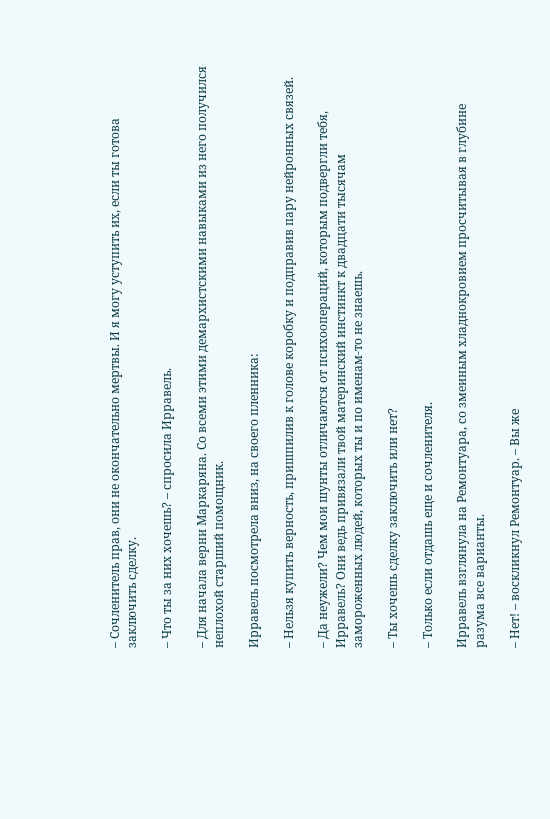– Сочленитель прав, они не окончательно мертвы. И я могу уступить их, если ты готова заключить сделку.

– Что ты за них хочешь? – спросила Ирравель.

– Для начала верни Маркаряна. Со всеми этими демархистскими навыками из него получился неплохой старший помощник.

Ирравель посмотрела вниз, на своего пленника:

– Нельзя купить верность, пришпилив к голове коробку и подправив пару нейронных связей.

– Да неужели? Чем мои шунты отличаются от психоопераций, которым подвергли тебя, Ирравель? Они ведь привязали твой материнский инстинкт к двадцати тысячам замороженных людей, которых ты и по именам-то не знаешь.

– Ты хочешь сделку заключить или нет?

– Только если отдашь еще и сочленителя.

Ирравель взглянула на Ремонтуара, со змеиным хладнокровием просчитывая в глубине разума все варианты.

– Нет! – воскликнул Ремонтуар. – Вы же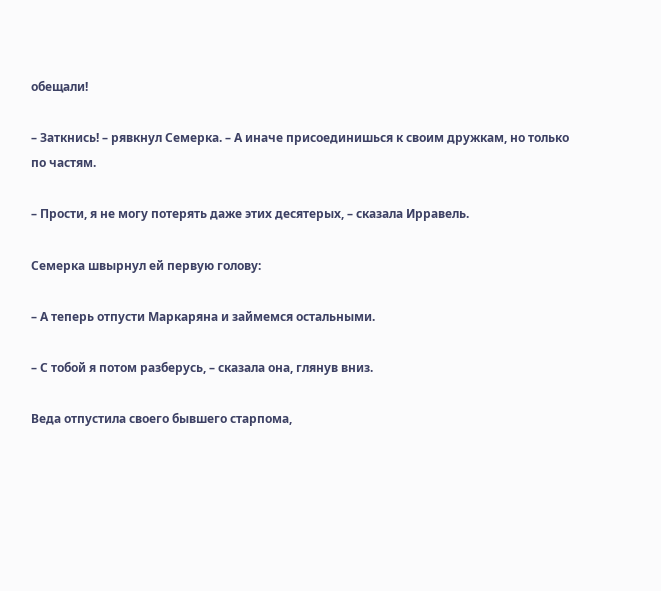обещали!

– Заткнись! – рявкнул Семерка. – А иначе присоединишься к своим дружкам, но только по частям.

– Прости, я не могу потерять даже этих десятерых, – сказала Ирравель.

Семерка швырнул ей первую голову:

– А теперь отпусти Маркаряна и займемся остальными.

– С тобой я потом разберусь, – сказала она, глянув вниз.

Веда отпустила своего бывшего старпома,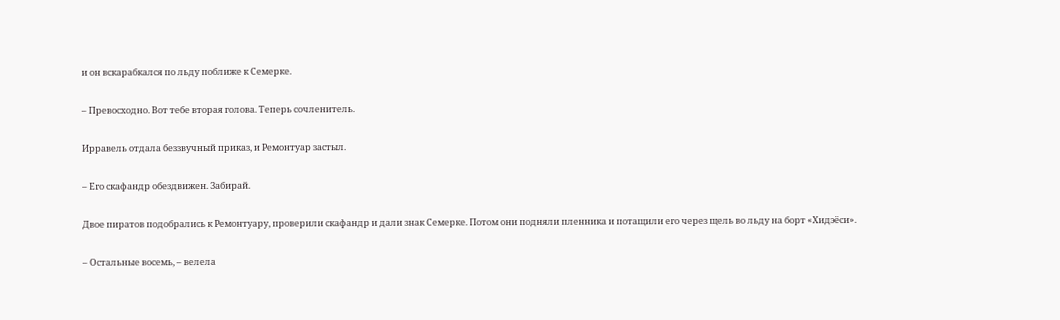и он вскарабкался по льду поближе к Семерке.

– Превосходно. Вот тебе вторая голова. Теперь сочленитель.

Ирравель отдала беззвучный приказ, и Ремонтуар застыл.

– Его скафандр обездвижен. Забирай.

Двое пиратов подобрались к Ремонтуару, проверили скафандр и дали знак Семерке. Потом они подняли пленника и потащили его через щель во льду на борт «Хидэёси».

– Остальные восемь, – велела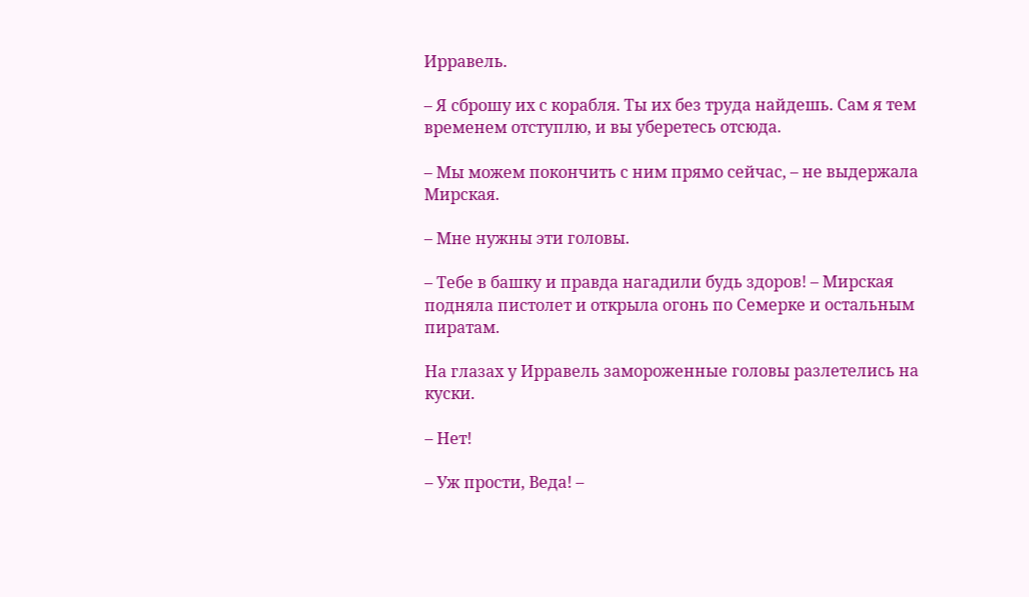Ирравель.

– Я сброшу их с корабля. Ты их без труда найдешь. Сам я тем временем отступлю, и вы уберетесь отсюда.

– Мы можем покончить с ним прямо сейчас, – не выдержала Мирская.

– Мне нужны эти головы.

– Тебе в башку и правда нагадили будь здоров! – Мирская подняла пистолет и открыла огонь по Семерке и остальным пиратам.

На глазах у Ирравель замороженные головы разлетелись на куски.

– Нет!

– Уж прости, Веда! –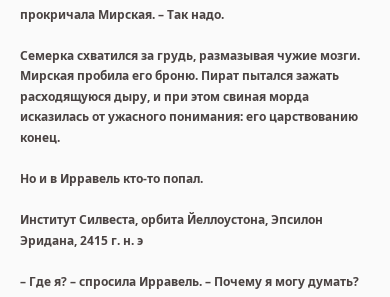прокричала Мирская. – Так надо.

Семерка схватился за грудь, размазывая чужие мозги. Мирская пробила его броню. Пират пытался зажать расходящуюся дыру, и при этом свиная морда исказилась от ужасного понимания: его царствованию конец.

Но и в Ирравель кто-то попал.

Институт Силвеста, орбита Йеллоустона, Эпсилон Эридана, 2415 г. н. э

– Где я? – спросила Ирравель. – Почему я могу думать?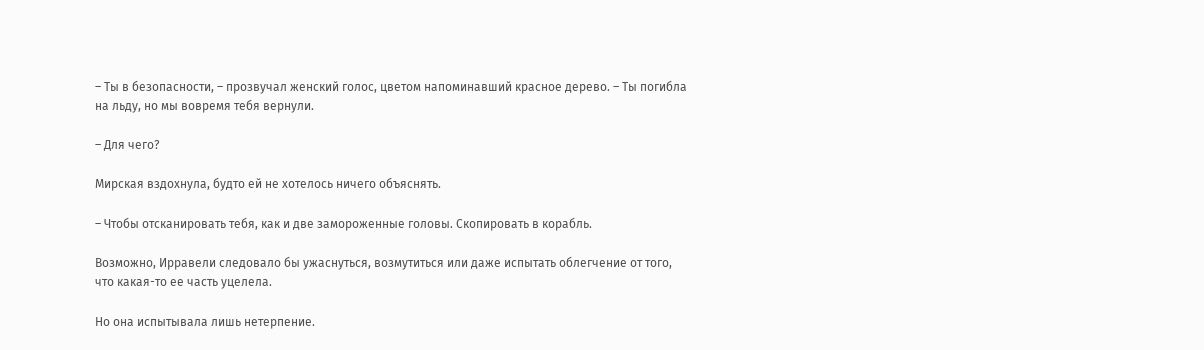– Ты в безопасности, – прозвучал женский голос, цветом напоминавший красное дерево. – Ты погибла на льду, но мы вовремя тебя вернули.

– Для чего?

Мирская вздохнула, будто ей не хотелось ничего объяснять.

– Чтобы отсканировать тебя, как и две замороженные головы. Скопировать в корабль.

Возможно, Ирравели следовало бы ужаснуться, возмутиться или даже испытать облегчение от того, что какая-то ее часть уцелела.

Но она испытывала лишь нетерпение.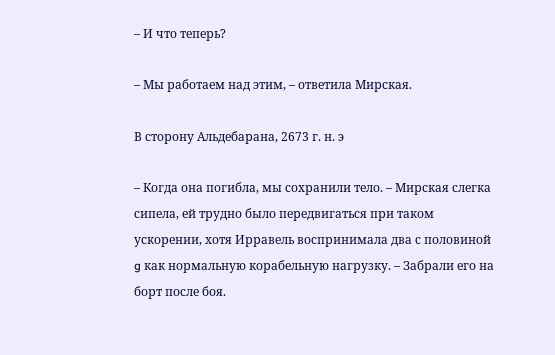– И что теперь?

– Мы работаем над этим, – ответила Мирская.

В сторону Альдебарана, 2673 г. н. э

– Когда она погибла, мы сохранили тело. – Мирская слегка сипела, ей трудно было передвигаться при таком ускорении, хотя Ирравель воспринимала два с половиной g как нормальную корабельную нагрузку. – Забрали его на борт после боя.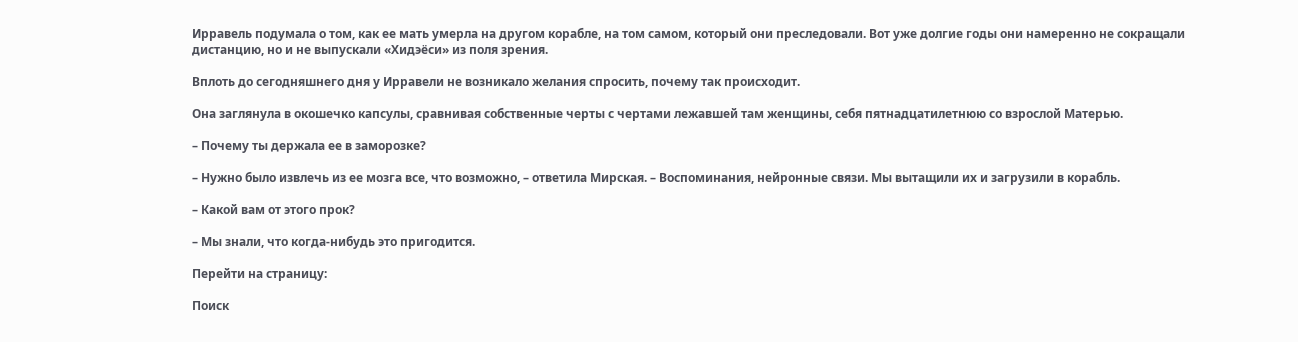Ирравель подумала о том, как ее мать умерла на другом корабле, на том самом, который они преследовали. Вот уже долгие годы они намеренно не сокращали дистанцию, но и не выпускали «Хидэёси» из поля зрения.

Вплоть до сегодняшнего дня у Ирравели не возникало желания спросить, почему так происходит.

Она заглянула в окошечко капсулы, сравнивая собственные черты с чертами лежавшей там женщины, себя пятнадцатилетнюю со взрослой Матерью.

– Почему ты держала ее в заморозке?

– Нужно было извлечь из ее мозга все, что возможно, – ответила Мирская. – Воспоминания, нейронные связи. Мы вытащили их и загрузили в корабль.

– Какой вам от этого прок?

– Мы знали, что когда-нибудь это пригодится.

Перейти на страницу:

Поиск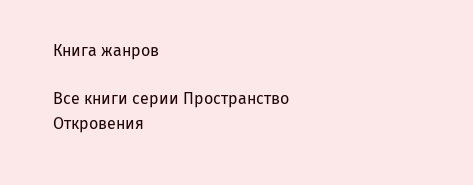Книга жанров

Все книги серии Пространство Откровения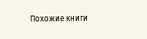Похожие книги